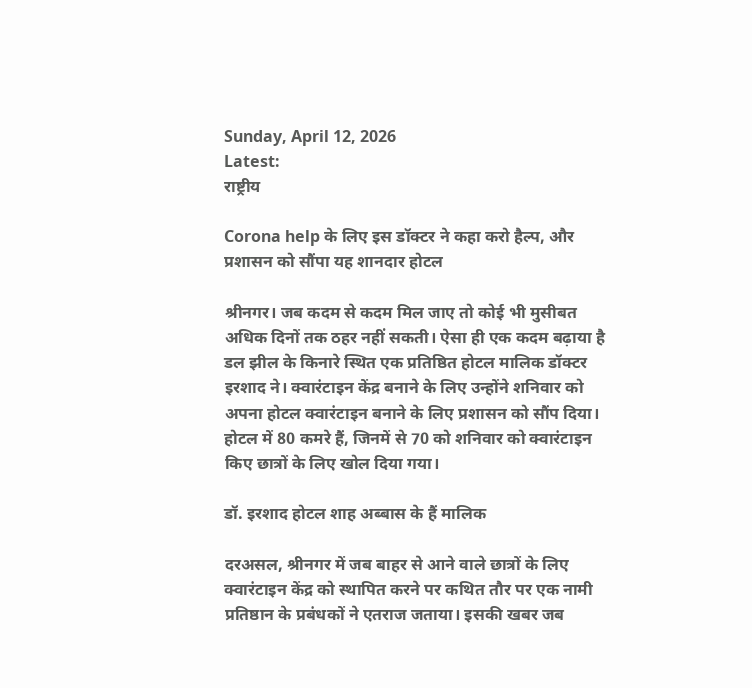Sunday, April 12, 2026
Latest:
राष्ट्रीय

Corona help के लिए इस डॉक्टर ने कहा करो हैल्‍प, और प्रशासन को सौंपा यह शानदार होटल

श्रीनगर। जब कदम से कदम मिल जाए तो कोई भी मुसीबत अधिक दिनों तक ठहर नहीं सकती। ऐसा ही एक कदम बढ़ाया है डल झील के किनारे स्थित एक प्रतिष्ठित होटल मालिक डॉक्टर इरशाद ने। क्वारंटाइन केंद्र बनाने के लिए उन्होंने शनिवार को अपना होटल क्वारंटाइन बनाने के लिए प्रशासन को सौंप दिया। होटल में 80 कमरे हैं, जिनमें से 70 को शनिवार को क्वारंटाइन किए छात्रों के लिए खोल दिया गया।

डॉ. इरशाद होटल शाह अब्बास के हैं मालिक

दरअसल, श्रीनगर में जब बाहर से आने वाले छात्रों के लिए क्वारंटाइन केंद्र को स्थापित करने पर कथित तौर पर एक नामी प्रतिष्ठान के प्रबंधकों ने एतराज जताया। इसकी खबर जब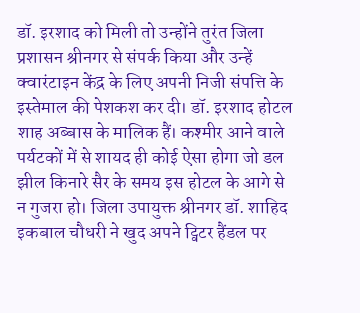डॉ. इरशाद को मिली तो उन्होंने तुरंत जिला प्रशासन श्रीनगर से संपर्क किया और उन्हें क्वारंटाइन केंद्र के लिए अपनी निजी संपत्ति के इस्तेमाल की पेशकश कर दी। डॉ. इरशाद होटल शाह अब्बास के मालिक हैं। कश्मीर आने वाले पर्यटकों में से शायद ही कोई ऐसा होगा जो डल झील किनारे सैर के समय इस होटल के आगे से न गुजरा हो। जिला उपायुक्त श्रीनगर डॉ. शाहिद इकबाल चौधरी ने खुद अपने ट्विटर हैंडल पर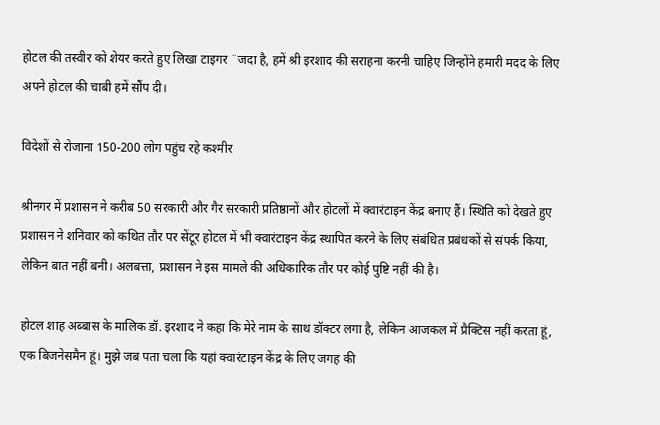होटल की तस्वीर को शेयर करते हुए लिखा टाइगर ¨जदा है, हमें श्री इरशाद की सराहना करनी चाहिए जिन्होंने हमारी मदद के लिए अपने होटल की चाबी हमें सौंप दी।

विदेशों से रोजाना 150-200 लोग पहुंच रहे कश्मीर

श्रीनगर में प्रशासन ने करीब 50 सरकारी और गैर सरकारी प्रतिष्ठानों और होटलों में क्वारंटाइन केंद्र बनाए हैं। स्थिति को देखते हुए प्रशासन ने शनिवार को कथित तौर पर सेंटूर होटल में भी क्वारंटाइन केंद्र स्थापित करने के लिए संबंधित प्रबंधकों से संपर्क किया, लेकिन बात नहीं बनी। अलबत्ता, प्रशासन ने इस मामले की अधिकारिक तौर पर कोई पुष्टि नहीं की है।

होटल शाह अब्बास के मालिक डॉ. इरशाद ने कहा कि मेरे नाम के साथ डॉक्टर लगा है, लेकिन आजकल में प्रैक्टिस नहीं करता हूं, एक बिजनेसमैन हूं। मुझे जब पता चला कि यहां क्वारंटाइन केंद्र के लिए जगह की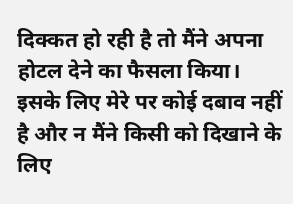दिक्कत हो रही है तो मैंने अपना होटल देने का फैसला किया। इसके लिए मेरे पर कोई दबाव नहीं है और न मैंने किसी को दिखाने के लिए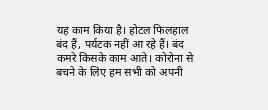यह काम किया है। होटल फिलहाल बंद हैं, पर्यटक नहीं आ रहे हैं। बंद कमरे किसके काम आते। कोरोना से बचने के लिए हम सभी को अपनी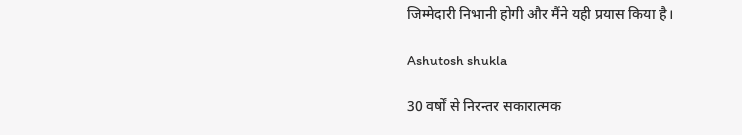जिम्मेदारी निभानी होगी और मैंने यही प्रयास किया है।

Ashutosh shukla

30 वर्षों से निरन्तर सकारात्मक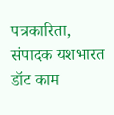पत्रकारिता, संपादक यशभारत डॉट काम